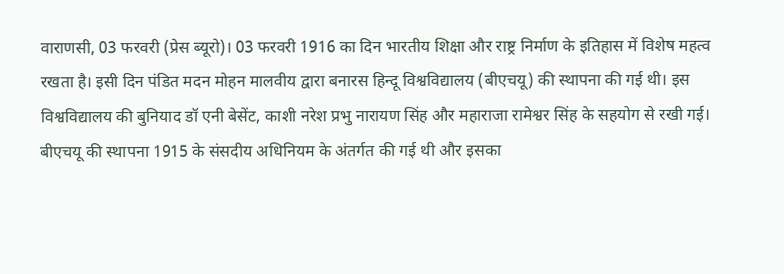वाराणसी, 03 फरवरी (प्रेस ब्यूरो)। 03 फरवरी 1916 का दिन भारतीय शिक्षा और राष्ट्र निर्माण के इतिहास में विशेष महत्व रखता है। इसी दिन पंडित मदन मोहन मालवीय द्वारा बनारस हिन्दू विश्वविद्यालय (बीएचयू) की स्थापना की गई थी। इस विश्वविद्यालय की बुनियाद डॉ एनी बेसेंट, काशी नरेश प्रभु नारायण सिंह और महाराजा रामेश्वर सिंह के सहयोग से रखी गई।
बीएचयू की स्थापना 1915 के संसदीय अधिनियम के अंतर्गत की गई थी और इसका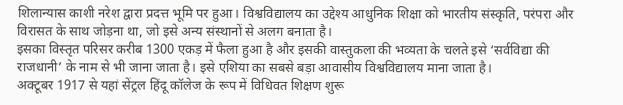शिलान्यास काशी नरेश द्वारा प्रदत्त भूमि पर हुआ। विश्वविद्यालय का उद्देश्य आधुनिक शिक्षा को भारतीय संस्कृति, परंपरा और विरासत के साथ जोड़ना था, जो इसे अन्य संस्थानों से अलग बनाता है।
इसका विस्तृत परिसर करीब 1300 एकड़ में फैला हुआ है और इसकी वास्तुकला की भव्यता के चलते इसे ‘सर्वविद्या की राजधानी’ के नाम से भी जाना जाता है। इसे एशिया का सबसे बड़ा आवासीय विश्वविद्यालय माना जाता है।
अक्टूबर 1917 से यहां सेंट्रल हिंदू कॉलेज के रूप में विधिवत शिक्षण शुरू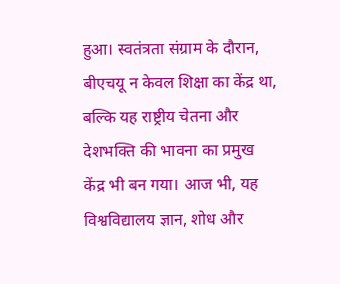हुआ। स्वतंत्रता संग्राम के दौरान, बीएचयू न केवल शिक्षा का केंद्र था, बल्कि यह राष्ट्रीय चेतना और देशभक्ति की भावना का प्रमुख केंद्र भी बन गया। आज भी, यह विश्वविद्यालय ज्ञान, शोध और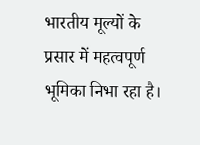भारतीय मूल्यों के प्रसार में महत्वपूर्ण भूमिका निभा रहा है।